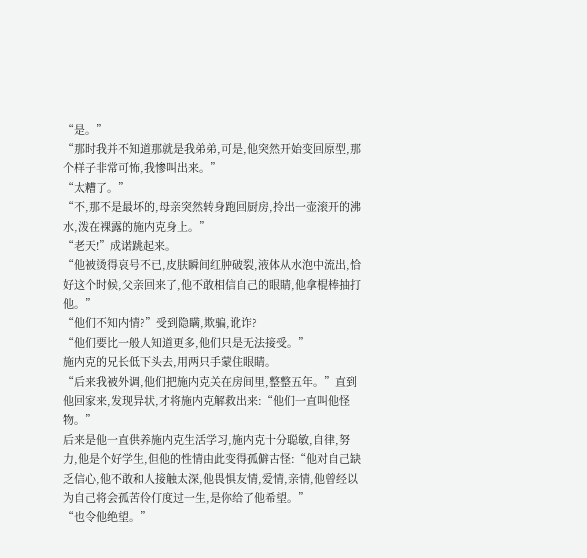“是。”
“那时我并不知道那就是我弟弟,可是,他突然开始变回原型,那个样子非常可怖,我惨叫出来。”
“太糟了。”
“不,那不是最坏的,母亲突然转身跑回厨房,拎出一壶滚开的沸水,泼在裸露的施内克身上。”
“老天!”成诺跳起来。
“他被烫得哀号不已,皮肤瞬间红肿破裂,液体从水泡中流出,恰好这个时候,父亲回来了,他不敢相信自己的眼睛,他拿棍棒抽打他。”
“他们不知内情?”受到隐瞒,欺骗,讹诈?
“他们要比一般人知道更多,他们只是无法接受。”
施内克的兄长低下头去,用两只手蒙住眼睛。
“后来我被外调,他们把施内克关在房间里,整整五年。”直到他回家来,发现异状,才将施内克解救出来:“他们一直叫他怪物。”
后来是他一直供养施内克生活学习,施内克十分聪敏,自律,努力,他是个好学生,但他的性情由此变得孤僻古怪:“他对自己缺乏信心,他不敢和人接触太深,他畏惧友情,爱情,亲情,他曾经以为自己将会孤苦伶仃度过一生,是你给了他希望。”
“也令他绝望。”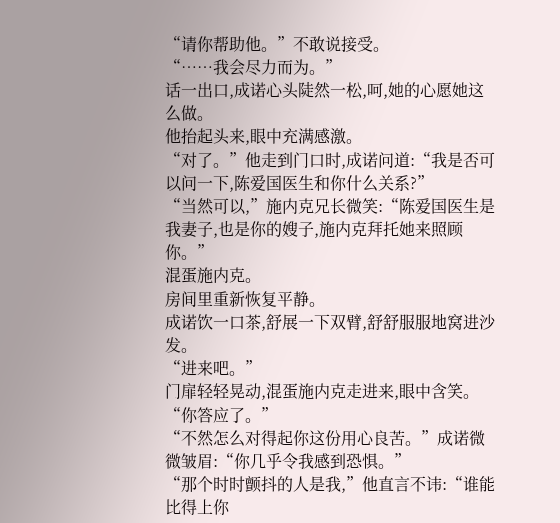“请你帮助他。”不敢说接受。
“……我会尽力而为。”
话一出口,成诺心头陡然一松,呵,她的心愿她这么做。
他抬起头来,眼中充满感激。
“对了。”他走到门口时,成诺问道:“我是否可以问一下,陈爱国医生和你什么关系?”
“当然可以,”施内克兄长微笑:“陈爱国医生是我妻子,也是你的嫂子,施内克拜托她来照顾你。”
混蛋施内克。
房间里重新恢复平静。
成诺饮一口茶,舒展一下双臂,舒舒服服地窝进沙发。
“进来吧。”
门扉轻轻晃动,混蛋施内克走进来,眼中含笑。
“你答应了。”
“不然怎么对得起你这份用心良苦。”成诺微微皱眉:“你几乎令我感到恐惧。”
“那个时时颤抖的人是我,”他直言不讳:“谁能比得上你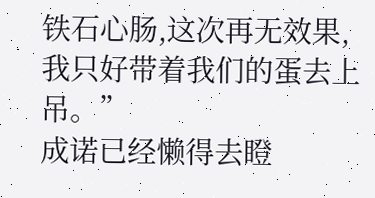铁石心肠,这次再无效果,我只好带着我们的蛋去上吊。”
成诺已经懒得去瞪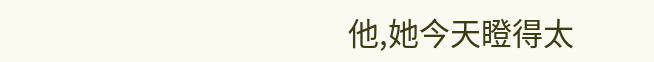他,她今天瞪得太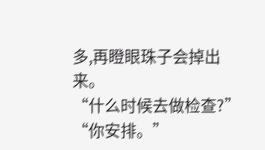多,再瞪眼珠子会掉出来。
“什么时候去做检查?”
“你安排。”